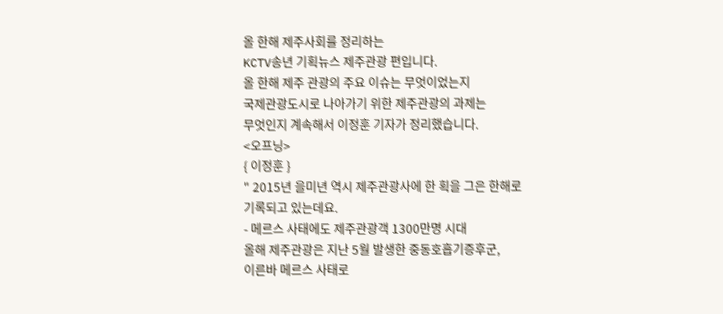올 한해 제주사회를 정리하는
KCTV송년 기획뉴스 제주관광 편입니다.
올 한해 제주 관광의 주요 이슈는 무엇이었는지
국제관광도시로 나아가기 위한 제주관광의 과제는
무엇인지 계속해서 이정훈 기자가 정리했습니다.
<오프닝>
{ 이정훈 }
" 2015년 을미년 역시 제주관광사에 한 획을 그은 한해로
기록되고 있는데요.
- 메르스 사태에도 제주관광객 1300만명 시대
올해 제주관광은 지난 5월 발생한 중동호흡기증후군,
이른바 메르스 사태로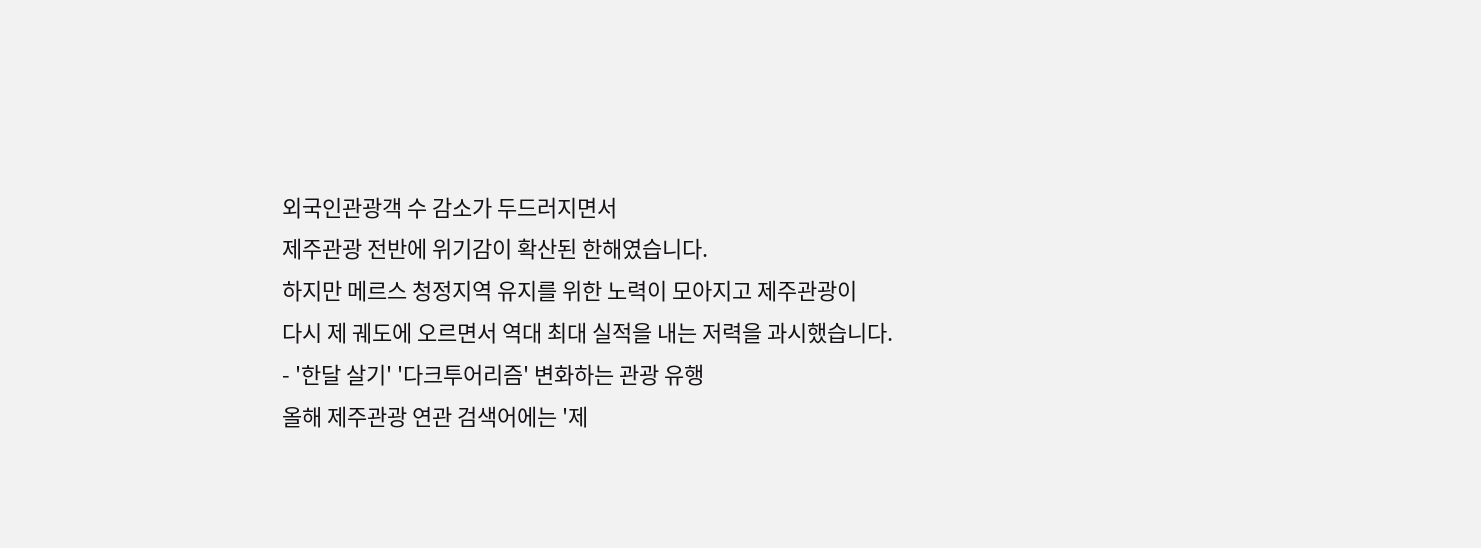외국인관광객 수 감소가 두드러지면서
제주관광 전반에 위기감이 확산된 한해였습니다.
하지만 메르스 청정지역 유지를 위한 노력이 모아지고 제주관광이
다시 제 궤도에 오르면서 역대 최대 실적을 내는 저력을 과시했습니다.
- '한달 살기' '다크투어리즘' 변화하는 관광 유행
올해 제주관광 연관 검색어에는 '제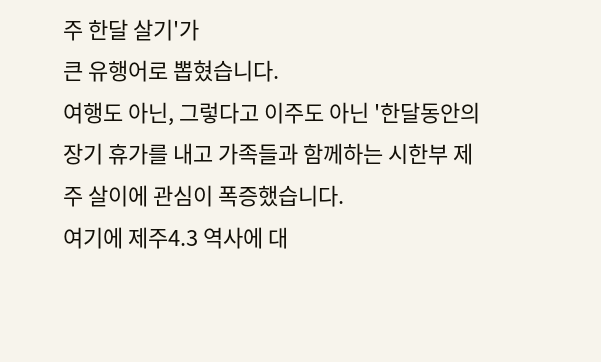주 한달 살기'가
큰 유행어로 뽑혔습니다.
여행도 아닌, 그렇다고 이주도 아닌 '한달동안의 장기 휴가를 내고 가족들과 함께하는 시한부 제주 살이에 관심이 폭증했습니다.
여기에 제주4.3 역사에 대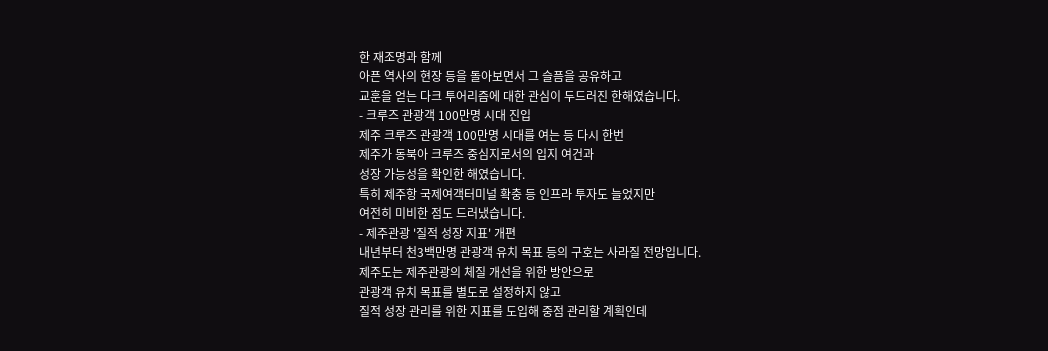한 재조명과 함께
아픈 역사의 현장 등을 돌아보면서 그 슬픔을 공유하고
교훈을 얻는 다크 투어리즘에 대한 관심이 두드러진 한해였습니다.
- 크루즈 관광객 100만명 시대 진입
제주 크루즈 관광객 100만명 시대를 여는 등 다시 한번
제주가 동북아 크루즈 중심지로서의 입지 여건과
성장 가능성을 확인한 해였습니다.
특히 제주항 국제여객터미널 확충 등 인프라 투자도 늘었지만
여전히 미비한 점도 드러냈습니다.
- 제주관광 '질적 성장 지표' 개편
내년부터 천3백만명 관광객 유치 목표 등의 구호는 사라질 전망입니다.
제주도는 제주관광의 체질 개선을 위한 방안으로
관광객 유치 목표를 별도로 설정하지 않고
질적 성장 관리를 위한 지표를 도입해 중점 관리할 계획인데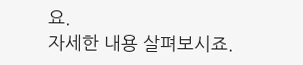요.
자세한 내용 살펴보시죠.